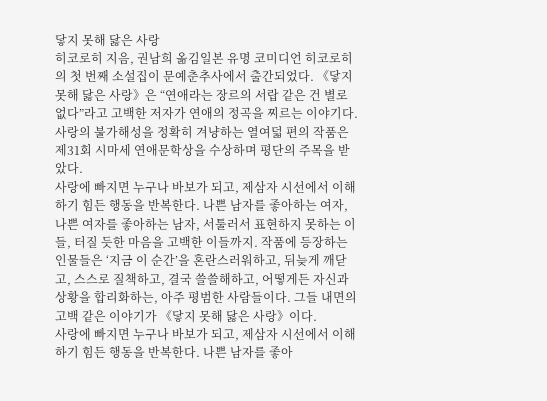닿지 못해 닳은 사랑
히코로히 지음, 권남희 옮김일본 유명 코미디언 히코로히의 첫 번째 소설집이 문예춘추사에서 출간되었다. 《닿지 못해 닳은 사랑》은 “연애라는 장르의 서랍 같은 건 별로 없다”라고 고백한 저자가 연애의 정곡을 찌르는 이야기다. 사랑의 불가해성을 정확히 겨냥하는 열여덟 편의 작품은 제31회 시마세 연애문학상을 수상하며 평단의 주목을 받았다.
사랑에 빠지면 누구나 바보가 되고, 제삼자 시선에서 이해하기 힘든 행동을 반복한다. 나쁜 남자를 좋아하는 여자, 나쁜 여자를 좋아하는 남자, 서툴러서 표현하지 못하는 이들, 터질 듯한 마음을 고백한 이들까지. 작품에 등장하는 인물들은 ‘지금 이 순간’을 혼란스러워하고, 뒤늦게 깨닫고, 스스로 질책하고, 결국 쓸쓸해하고, 어떻게든 자신과 상황을 합리화하는, 아주 평범한 사람들이다. 그들 내면의 고백 같은 이야기가 《닿지 못해 닳은 사랑》이다.
사랑에 빠지면 누구나 바보가 되고, 제삼자 시선에서 이해하기 힘든 행동을 반복한다. 나쁜 남자를 좋아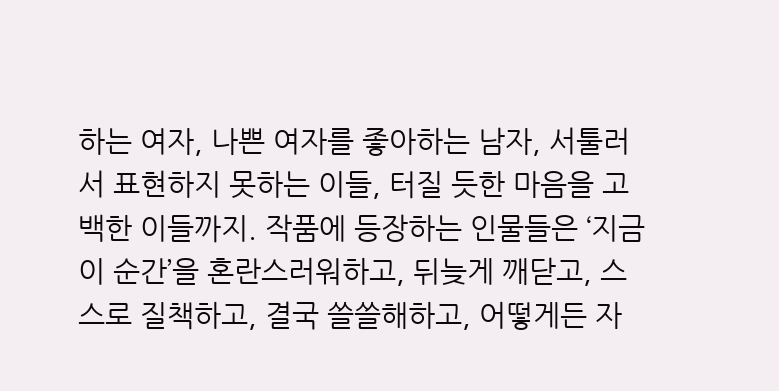하는 여자, 나쁜 여자를 좋아하는 남자, 서툴러서 표현하지 못하는 이들, 터질 듯한 마음을 고백한 이들까지. 작품에 등장하는 인물들은 ‘지금 이 순간’을 혼란스러워하고, 뒤늦게 깨닫고, 스스로 질책하고, 결국 쓸쓸해하고, 어떻게든 자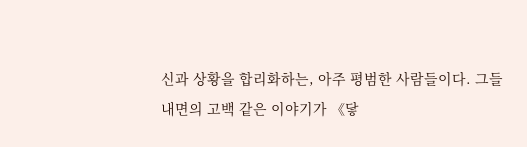신과 상황을 합리화하는, 아주 평범한 사람들이다. 그들 내면의 고백 같은 이야기가 《닿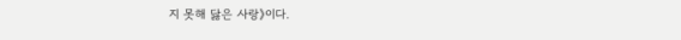지 못해 닳은 사랑》이다.